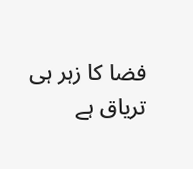فضا کا زہر ہی تریاق ہے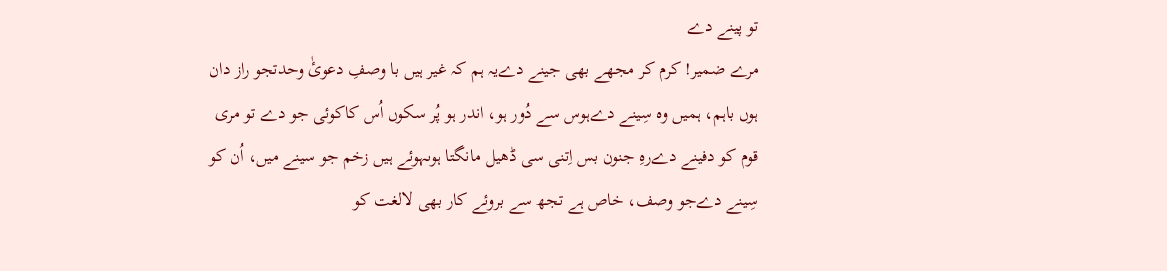تو پینے دے
مرے ضمیر! کرم کر مجھے بھی جینے دےیہ ہم کہ غیر ہیں با وصفِ دعویٰٔ وحدتجو راز دان ہوں باہم، ہمیں وہ سِینے دےہوس سے دُور ہو، اندر ہو پُر سکوں اُس کاکوئی جو دے تو مری قوم کو دفینے دےرہِ جنون بس اِتنی سی ڈھیل مانگتا ہوںہوئے ہیں زخم جو سینے میں، اُن کو سِینے دےجو وصف، خاص ہے تجھ سے بروئے کار بھی لالغت کو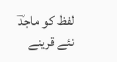لفظ کو ماجدؔ نئے قرینے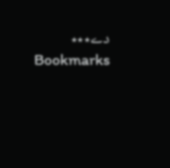دے٭٭٭
Bookmarks